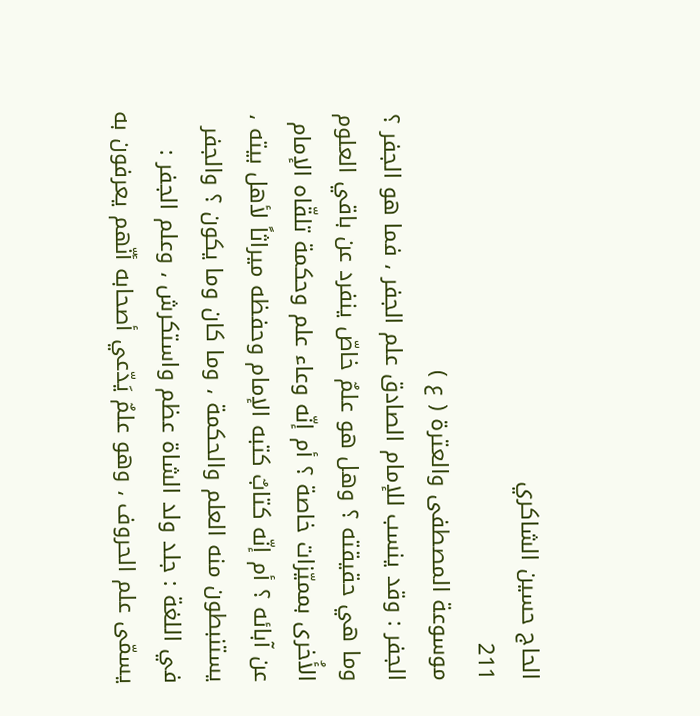الحاج حسين الشاكري
211
موسوعة المصطفى والعترة ( ع )
الجفر : وقد ينسب للإمام الصادق علم الجفر ، فما هو الجفر ؟ وما هي حقيقته ؟ وهل هو علمٌ خاصّ ينفرد عن باقي العلوم الأُخرى بمميّزات خاصة ؟ أم إنّه وعاء علم وحكمة تلقّاه الإمام عن آبائه ؟ أم إنّه كتابٌ كتبه الإمام وحفظه ميراثاً لأهل بيته ، يستنبطون منه العلم والحكمة ، وما كان وما يكون ؟ والجفر في اللغة : جلد ولد الشاة عظم واستكرش ، وعلم الجفر : يسمّى علم الحروف ، وهو علمٌ يَدّعي أصحابه أنّهم يعرفون به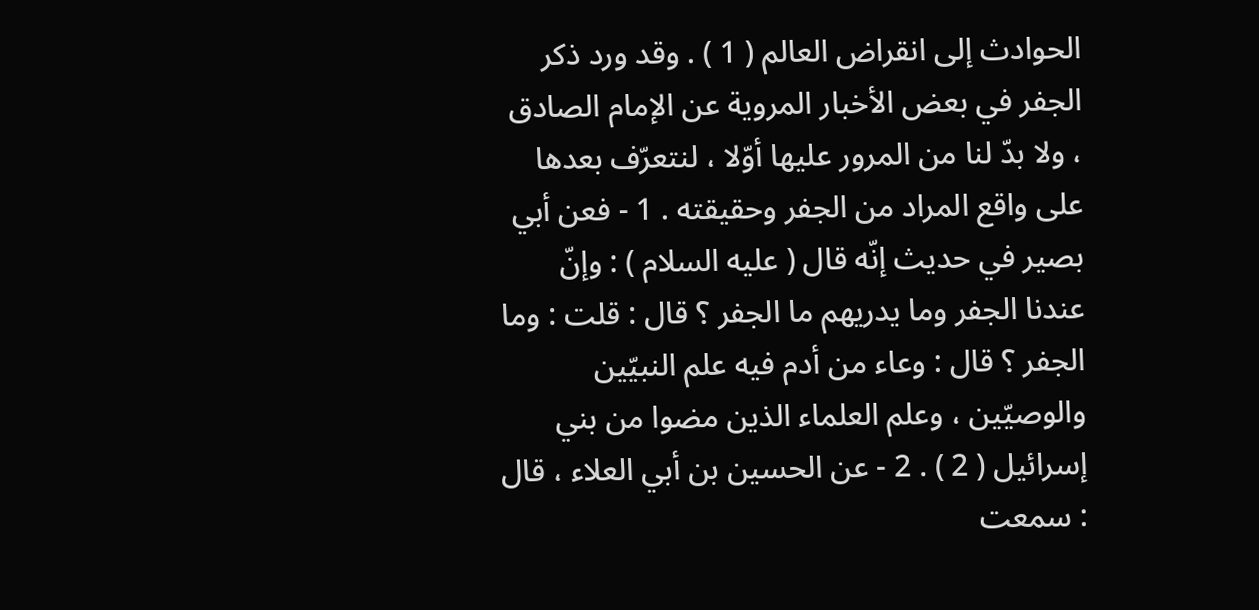الحوادث إلى انقراض العالم ( 1 ) . وقد ورد ذكر الجفر في بعض الأخبار المروية عن الإمام الصادق ، ولا بدّ لنا من المرور عليها أوّلا ، لنتعرّف بعدها على واقع المراد من الجفر وحقيقته . 1 - فعن أبي بصير في حديث إنّه قال ( عليه السلام ) : وإنّ عندنا الجفر وما يدريهم ما الجفر ؟ قال : قلت : وما الجفر ؟ قال : وعاء من أدم فيه علم النبيّين والوصيّين ، وعلم العلماء الذين مضوا من بني إسرائيل ( 2 ) . 2 - عن الحسين بن أبي العلاء ، قال : سمعت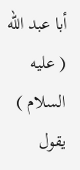أبا عبد اللّه ( عليه السلام ) يقول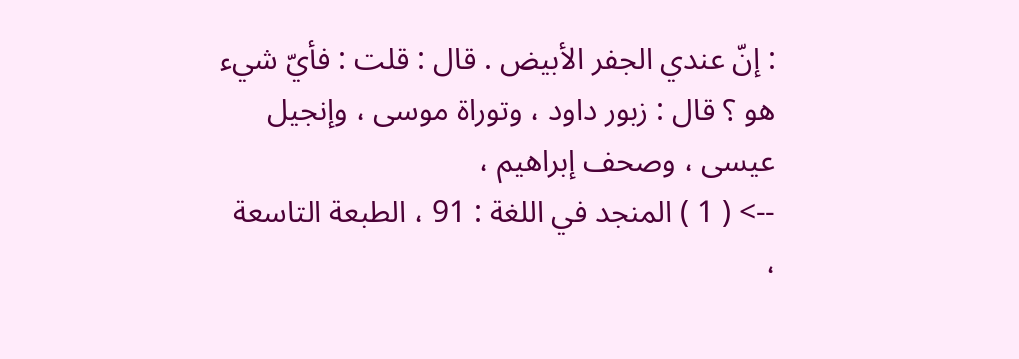: إنّ عندي الجفر الأبيض . قال : قلت : فأيّ شيء هو ؟ قال : زبور داود ، وتوراة موسى ، وإنجيل عيسى ، وصحف إبراهيم ،
--> ( 1 ) المنجد في اللغة : 91 ، الطبعة التاسعة ،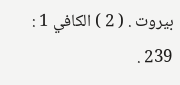بيروت . ( 2 ) الكافي 1 : 239 .